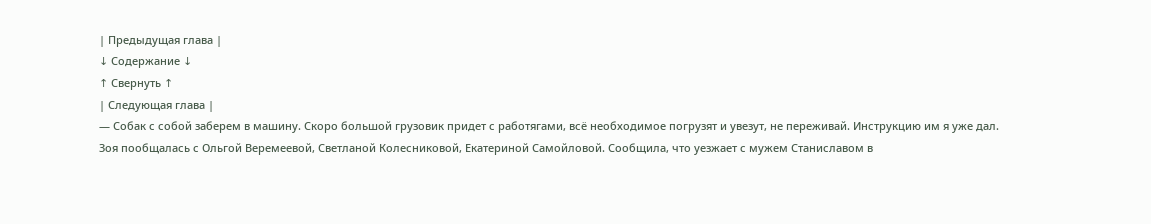| Предыдущая глава |
↓ Содержание ↓
↑ Свернуть ↑
| Следующая глава |
— Собак с собой заберем в машину. Скоро большой грузовик придет с работягами, всё необходимое погрузят и увезут, не переживай. Инструкцию им я уже дал.
Зоя пообщалась с Ольгой Веремеевой, Светланой Колесниковой, Екатериной Самойловой. Сообщила, что уезжает с мужем Станиславом в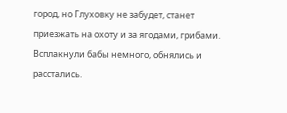город, но Глуховку не забудет, станет приезжать на охоту и за ягодами, грибами. Всплакнули бабы немного, обнялись и расстались.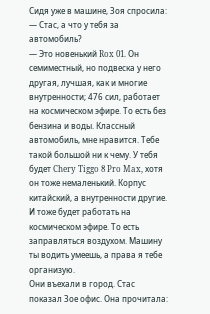Сидя уже в машине, Зоя спросила:
— Стас, а что у тебя за автомобиль?
— Это новенький Rox 01. Он семиместный, но подвеска у него другая, лучшая, как и многие внутренности; 476 сил, работает на космическом эфире. То есть без бензина и воды. Классный автомобиль, мне нравится. Тебе такой большой ни к чему. У тебя будет Chery Tiggo 8 Pro Max, хотя он тоже немаленький. Корпус китайский, а внутренности другие. И тоже будет работать на космическом эфире. То есть заправляться воздухом. Машину ты водить умеешь, а права я тебе организую.
Они въехали в город. Стас показал Зое офис. Она прочитала: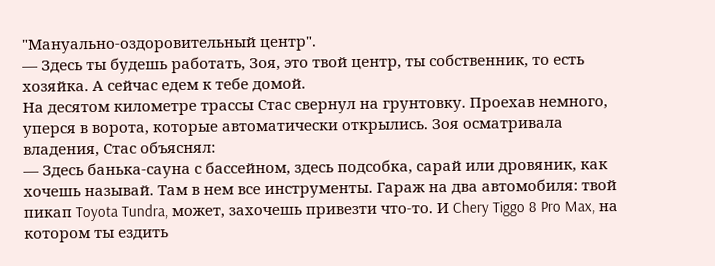"Мануально-оздоровительный центр".
— Здесь ты будешь работать, Зоя, это твой центр, ты собственник, то есть хозяйка. А сейчас едем к тебе домой.
На десятом километре трассы Стас свернул на грунтовку. Проехав немного, уперся в ворота, которые автоматически открылись. Зоя осматривала владения, Стас объяснял:
— Здесь банька-сауна с бассейном, здесь подсобка, сарай или дровяник, как хочешь называй. Там в нем все инструменты. Гараж на два автомобиля: твой пикап Toyota Tundra, может, захочешь привезти что-то. И Chery Tiggo 8 Pro Max, на котором ты ездить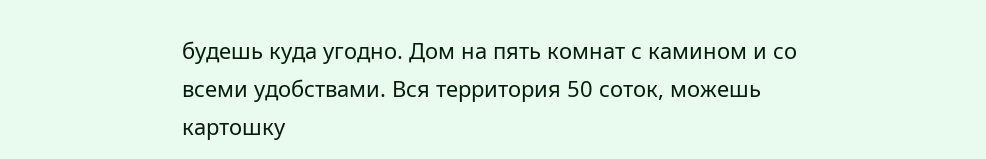будешь куда угодно. Дом на пять комнат с камином и со всеми удобствами. Вся территория 50 соток, можешь картошку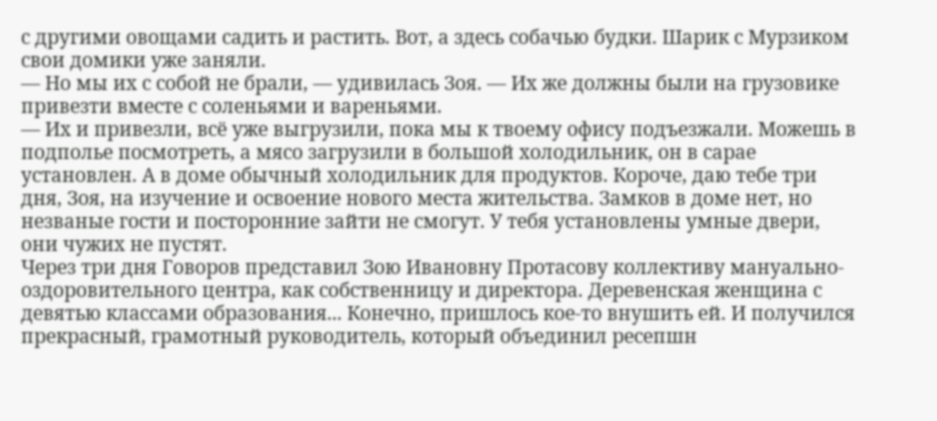с другими овощами садить и растить. Вот, а здесь собачью будки. Шарик с Мурзиком свои домики уже заняли.
— Но мы их с собой не брали, — удивилась Зоя. — Их же должны были на грузовике привезти вместе с соленьями и вареньями.
— Их и привезли, всё уже выгрузили, пока мы к твоему офису подъезжали. Можешь в подполье посмотреть, а мясо загрузили в большой холодильник, он в сарае установлен. А в доме обычный холодильник для продуктов. Короче, даю тебе три дня, Зоя, на изучение и освоение нового места жительства. Замков в доме нет, но незваные гости и посторонние зайти не смогут. У тебя установлены умные двери, они чужих не пустят.
Через три дня Говоров представил Зою Ивановну Протасову коллективу мануально-оздоровительного центра, как собственницу и директора. Деревенская женщина с девятью классами образования... Конечно, пришлось кое-то внушить ей. И получился прекрасный, грамотный руководитель, который объединил ресепшн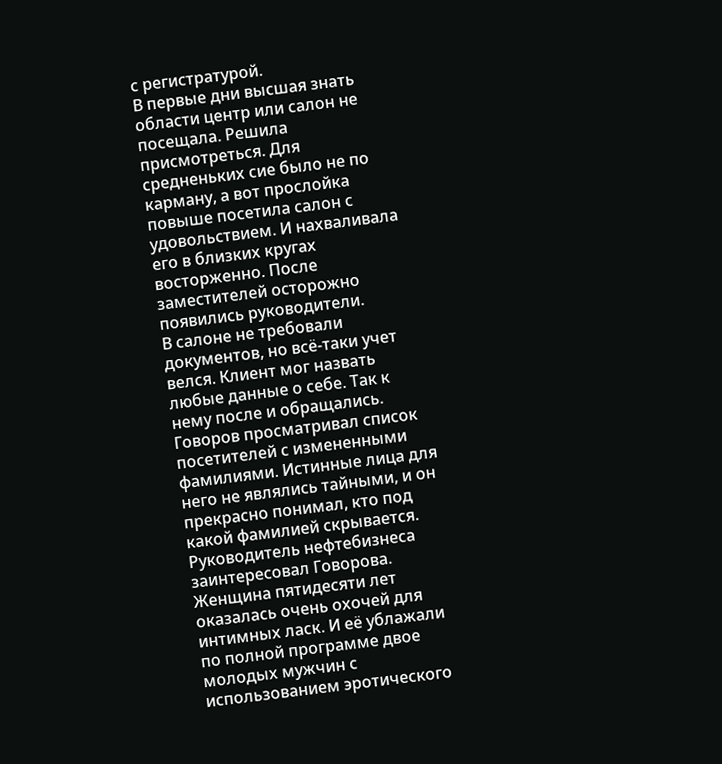с регистратурой.
В первые дни высшая знать области центр или салон не посещала. Решила присмотреться. Для средненьких сие было не по карману, а вот прослойка повыше посетила салон с удовольствием. И нахваливала его в близких кругах восторженно. После заместителей осторожно появились руководители.
В салоне не требовали документов, но всё-таки учет велся. Клиент мог назвать любые данные о себе. Так к нему после и обращались. Говоров просматривал список посетителей с измененными фамилиями. Истинные лица для него не являлись тайными, и он прекрасно понимал, кто под какой фамилией скрывается.
Руководитель нефтебизнеса заинтересовал Говорова. Женщина пятидесяти лет оказалась очень охочей для интимных ласк. И её ублажали по полной программе двое молодых мужчин с использованием эротического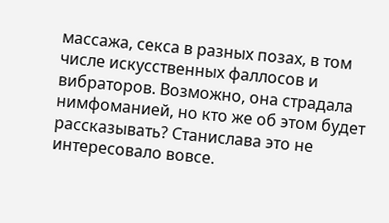массажа, секса в разных позах, в том числе искусственных фаллосов и вибраторов. Возможно, она страдала нимфоманией, но кто же об этом будет рассказывать? Станислава это не интересовало вовсе.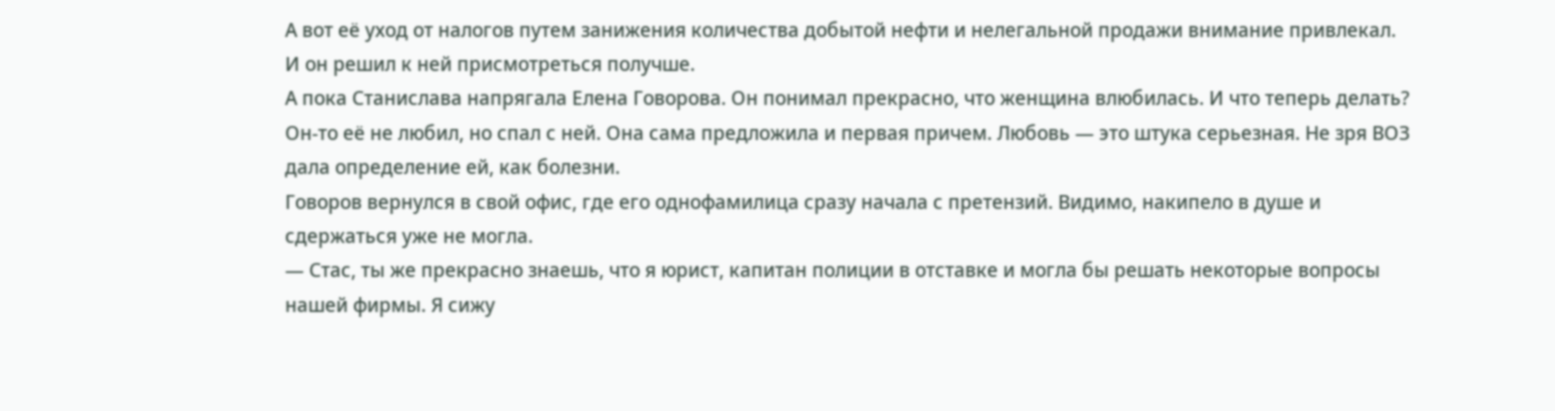А вот её уход от налогов путем занижения количества добытой нефти и нелегальной продажи внимание привлекал. И он решил к ней присмотреться получше.
А пока Станислава напрягала Елена Говорова. Он понимал прекрасно, что женщина влюбилась. И что теперь делать? Он-то её не любил, но спал с ней. Она сама предложила и первая причем. Любовь — это штука серьезная. Не зря ВОЗ дала определение ей, как болезни.
Говоров вернулся в свой офис, где его однофамилица сразу начала с претензий. Видимо, накипело в душе и сдержаться уже не могла.
— Стас, ты же прекрасно знаешь, что я юрист, капитан полиции в отставке и могла бы решать некоторые вопросы нашей фирмы. Я сижу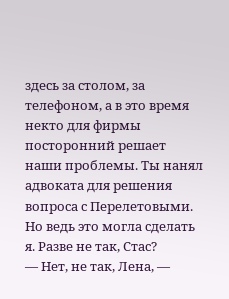здесь за столом, за телефоном, а в это время некто для фирмы посторонний решает наши проблемы. Ты нанял адвоката для решения вопроса с Перелетовыми. Но ведь это могла сделать я. Разве не так, Стас?
— Нет, не так, Лена, —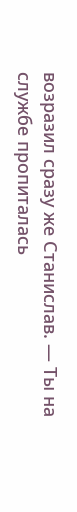возразил сразу же Станислав. — Ты на службе пропиталась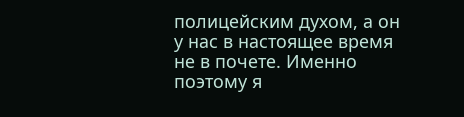полицейским духом, а он у нас в настоящее время не в почете. Именно поэтому я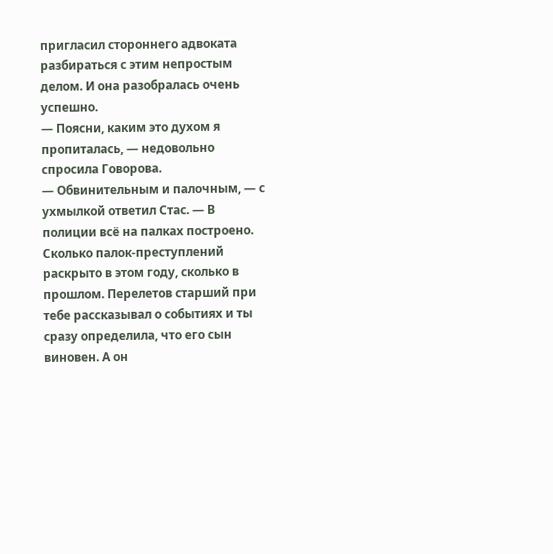пригласил стороннего адвоката разбираться с этим непростым делом. И она разобралась очень успешно.
— Поясни, каким это духом я пропиталась, — недовольно спросила Говорова.
— Обвинительным и палочным, — с ухмылкой ответил Стас. — В полиции всё на палках построено. Сколько палок-преступлений раскрыто в этом году, сколько в прошлом. Перелетов старший при тебе рассказывал о событиях и ты сразу определила, что его сын виновен. А он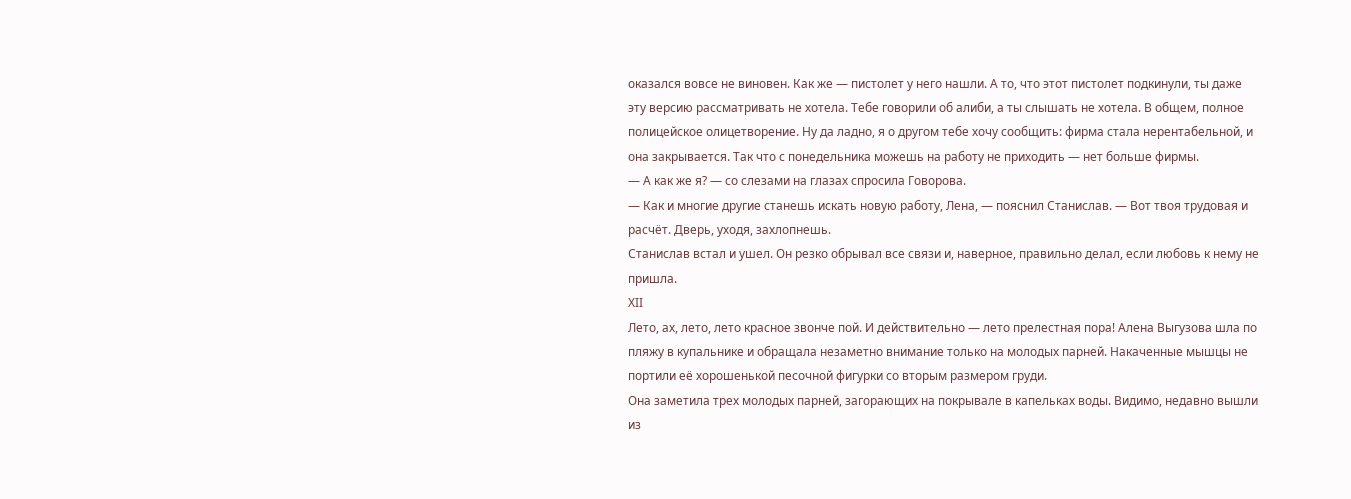оказался вовсе не виновен. Как же — пистолет у него нашли. А то, что этот пистолет подкинули, ты даже эту версию рассматривать не хотела. Тебе говорили об алиби, а ты слышать не хотела. В общем, полное полицейское олицетворение. Ну да ладно, я о другом тебе хочу сообщить: фирма стала нерентабельной, и она закрывается. Так что с понедельника можешь на работу не приходить — нет больше фирмы.
— А как же я? — со слезами на глазах спросила Говорова.
— Как и многие другие станешь искать новую работу, Лена, — пояснил Станислав. — Вот твоя трудовая и расчёт. Дверь, уходя, захлопнешь.
Станислав встал и ушел. Он резко обрывал все связи и, наверное, правильно делал, если любовь к нему не пришла.
ХII
Лето, ах, лето, лето красное звонче пой. И действительно — лето прелестная пора! Алена Выгузова шла по пляжу в купальнике и обращала незаметно внимание только на молодых парней. Накаченные мышцы не портили её хорошенькой песочной фигурки со вторым размером груди.
Она заметила трех молодых парней, загорающих на покрывале в капельках воды. Видимо, недавно вышли из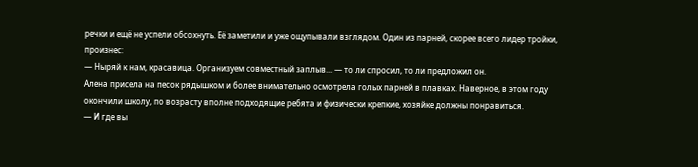речки и ещё не успели обсохнуть. Её заметили и уже ощупывали взглядом. Один из парней, скорее всего лидер тройки, произнес:
— Ныряй к нам, красавица. Организуем совместный заплыв... — то ли спросил, то ли предложил он.
Алена присела на песок рядышком и более внимательно осмотрела голых парней в плавках. Наверное, в этом году окончили школу, по возрасту вполне подходящие ребята и физически крепкие, хозяйке должны понравиться.
— И где вы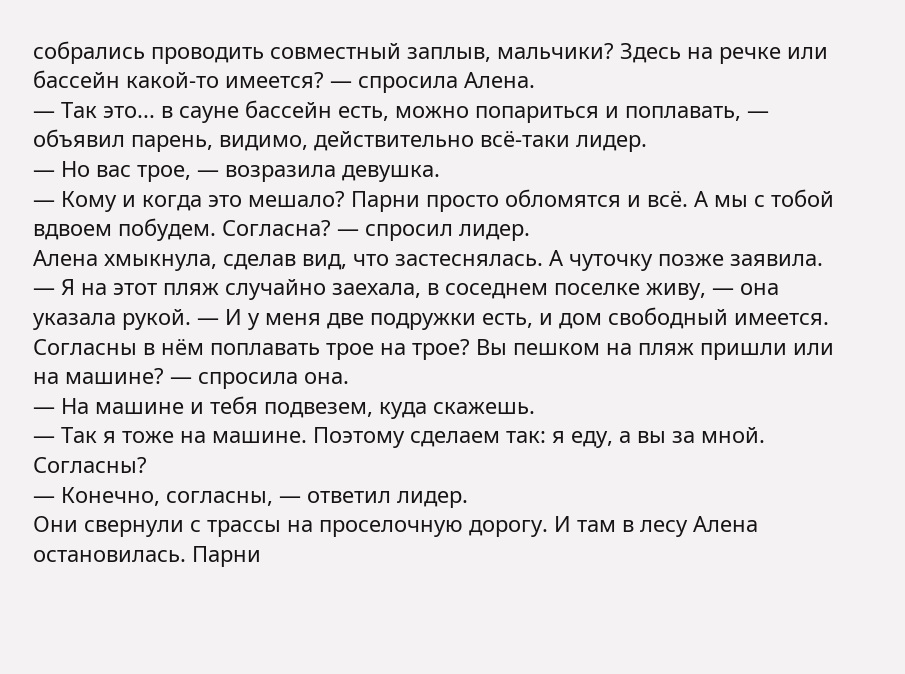собрались проводить совместный заплыв, мальчики? Здесь на речке или бассейн какой-то имеется? — спросила Алена.
— Так это... в сауне бассейн есть, можно попариться и поплавать, — объявил парень, видимо, действительно всё-таки лидер.
— Но вас трое, — возразила девушка.
— Кому и когда это мешало? Парни просто обломятся и всё. А мы с тобой вдвоем побудем. Согласна? — спросил лидер.
Алена хмыкнула, сделав вид, что застеснялась. А чуточку позже заявила.
— Я на этот пляж случайно заехала, в соседнем поселке живу, — она указала рукой. — И у меня две подружки есть, и дом свободный имеется. Согласны в нём поплавать трое на трое? Вы пешком на пляж пришли или на машине? — спросила она.
— На машине и тебя подвезем, куда скажешь.
— Так я тоже на машине. Поэтому сделаем так: я еду, а вы за мной. Согласны?
— Конечно, согласны, — ответил лидер.
Они свернули с трассы на проселочную дорогу. И там в лесу Алена остановилась. Парни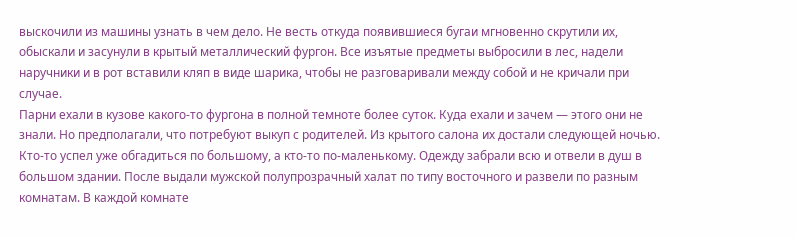выскочили из машины узнать в чем дело. Не весть откуда появившиеся бугаи мгновенно скрутили их, обыскали и засунули в крытый металлический фургон. Все изъятые предметы выбросили в лес, надели наручники и в рот вставили кляп в виде шарика, чтобы не разговаривали между собой и не кричали при случае.
Парни ехали в кузове какого-то фургона в полной темноте более суток. Куда ехали и зачем — этого они не знали. Но предполагали, что потребуют выкуп с родителей. Из крытого салона их достали следующей ночью. Кто-то успел уже обгадиться по большому, а кто-то по-маленькому. Одежду забрали всю и отвели в душ в большом здании. После выдали мужской полупрозрачный халат по типу восточного и развели по разным комнатам. В каждой комнате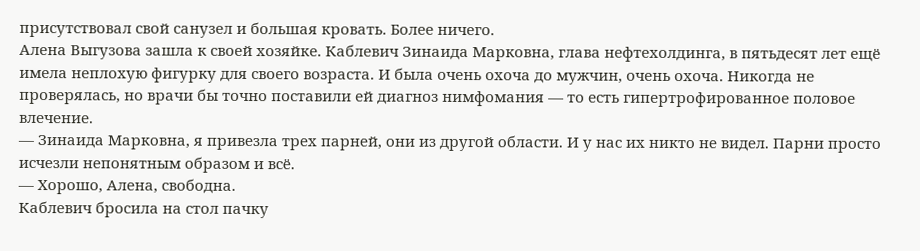присутствовал свой санузел и большая кровать. Более ничего.
Алена Выгузова зашла к своей хозяйке. Каблевич Зинаида Марковна, глава нефтехолдинга, в пятьдесят лет ещё имела неплохую фигурку для своего возраста. И была очень охоча до мужчин, очень охоча. Никогда не проверялась, но врачи бы точно поставили ей диагноз нимфомания — то есть гипертрофированное половое влечение.
— Зинаида Марковна, я привезла трех парней, они из другой области. И у нас их никто не видел. Парни просто исчезли непонятным образом и всё.
— Хорошо, Алена, свободна.
Каблевич бросила на стол пачку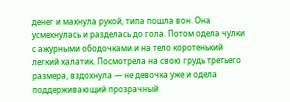денег и махнула рукой, типа пошла вон. Она усмехнулась и разделась до гола. Потом одела чулки с ажурными ободочками и на тело коротенький легкий халатик. Посмотрела на свою грудь третьего размера, вздохнула — не девочка уже и одела поддерживающий прозрачный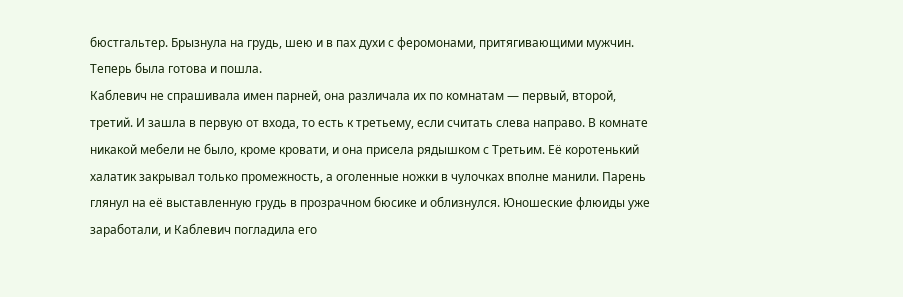бюстгальтер. Брызнула на грудь, шею и в пах духи с феромонами, притягивающими мужчин. Теперь была готова и пошла.
Каблевич не спрашивала имен парней, она различала их по комнатам — первый, второй, третий. И зашла в первую от входа, то есть к третьему, если считать слева направо. В комнате никакой мебели не было, кроме кровати, и она присела рядышком с Третьим. Её коротенький халатик закрывал только промежность, а оголенные ножки в чулочках вполне манили. Парень глянул на её выставленную грудь в прозрачном бюсике и облизнулся. Юношеские флюиды уже заработали, и Каблевич погладила его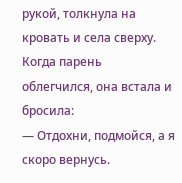рукой, толкнула на кровать и села сверху. Когда парень облегчился, она встала и бросила:
— Отдохни, подмойся, а я скоро вернусь.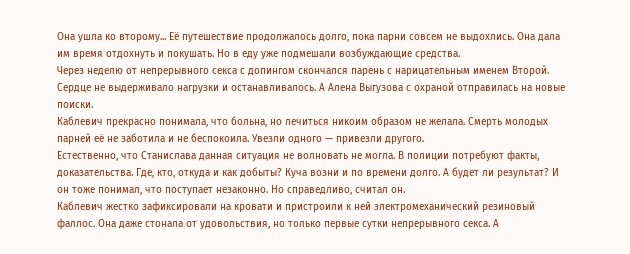Она ушла ко второму... Её путешествие продолжалось долго, пока парни совсем не выдохлись. Она дала им время отдохнуть и покушать. Но в еду уже подмешали возбуждающие средства.
Через неделю от непрерывного секса с допингом скончался парень с нарицательным именем Второй. Сердце не выдерживало нагрузки и останавливалось. А Алена Выгузова с охраной отправилась на новые поиски.
Каблевич прекрасно понимала, что больна, но лечиться никоим образом не желала. Смерть молодых парней её не заботила и не беспокоила. Увезли одного — привезли другого.
Естественно, что Станислава данная ситуация не волновать не могла. В полиции потребуют факты, доказательства. Где, кто, откуда и как добыты? Куча возни и по времени долго. А будет ли результат? И он тоже понимал, что поступает незаконно. Но справедливо, считал он.
Каблевич жестко зафиксировали на кровати и пристроили к ней электромеханический резиновый фаллос. Она даже стонала от удовольствия, но только первые сутки непрерывного секса. А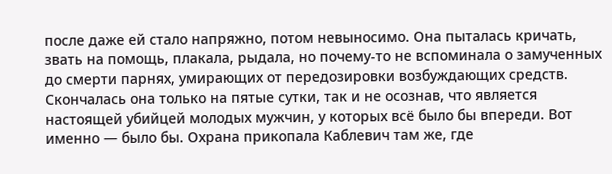после даже ей стало напряжно, потом невыносимо. Она пыталась кричать, звать на помощь, плакала, рыдала, но почему-то не вспоминала о замученных до смерти парнях, умирающих от передозировки возбуждающих средств. Скончалась она только на пятые сутки, так и не осознав, что является настоящей убийцей молодых мужчин, у которых всё было бы впереди. Вот именно — было бы. Охрана прикопала Каблевич там же, где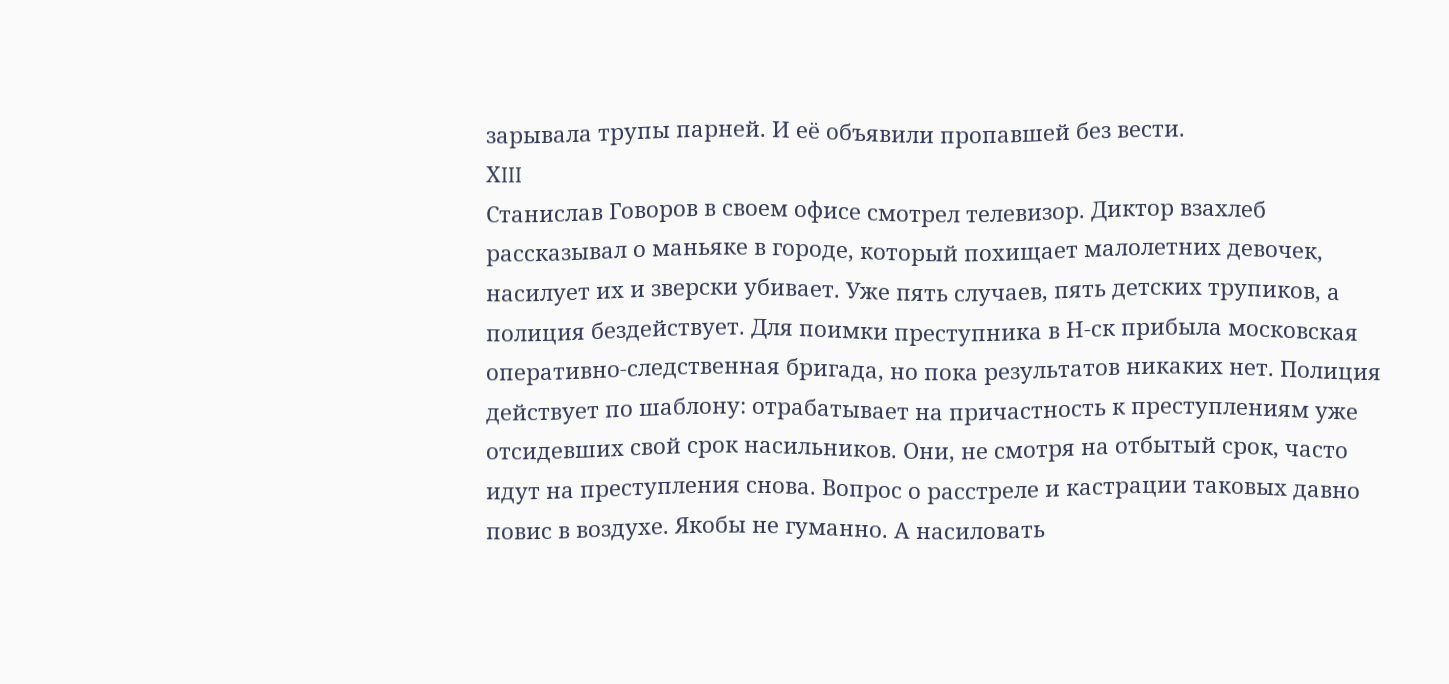зарывала трупы парней. И её объявили пропавшей без вести.
ХIII
Станислав Говоров в своем офисе смотрел телевизор. Диктор взахлеб рассказывал о маньяке в городе, который похищает малолетних девочек, насилует их и зверски убивает. Уже пять случаев, пять детских трупиков, а полиция бездействует. Для поимки преступника в Н-ск прибыла московская оперативно-следственная бригада, но пока результатов никаких нет. Полиция действует по шаблону: отрабатывает на причастность к преступлениям уже отсидевших свой срок насильников. Они, не смотря на отбытый срок, часто идут на преступления снова. Вопрос о расстреле и кастрации таковых давно повис в воздухе. Якобы не гуманно. А насиловать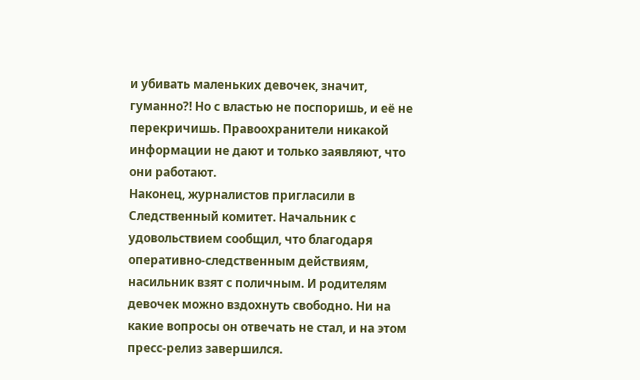и убивать маленьких девочек, значит, гуманно?! Но с властью не поспоришь, и её не перекричишь. Правоохранители никакой информации не дают и только заявляют, что они работают.
Наконец, журналистов пригласили в Следственный комитет. Начальник с удовольствием сообщил, что благодаря оперативно-следственным действиям, насильник взят с поличным. И родителям девочек можно вздохнуть свободно. Ни на какие вопросы он отвечать не стал, и на этом пресс-релиз завершился.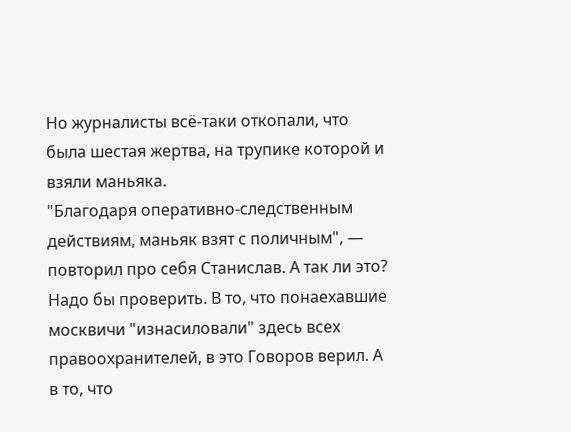Но журналисты всё-таки откопали, что была шестая жертва, на трупике которой и взяли маньяка.
"Благодаря оперативно-следственным действиям, маньяк взят с поличным", — повторил про себя Станислав. А так ли это? Надо бы проверить. В то, что понаехавшие москвичи "изнасиловали" здесь всех правоохранителей, в это Говоров верил. А в то, что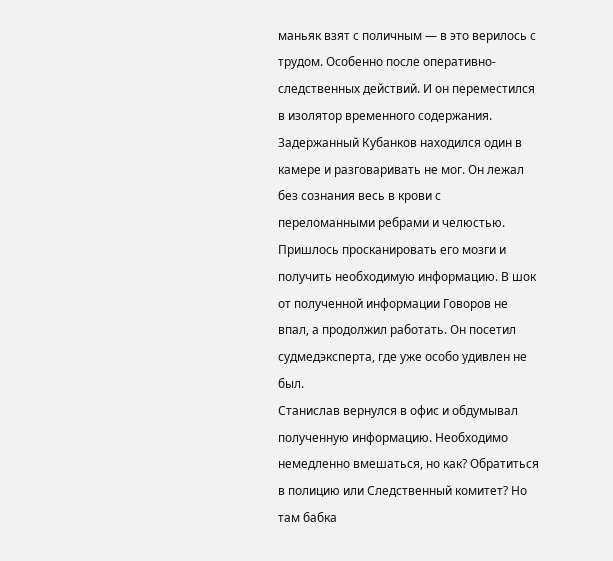маньяк взят с поличным — в это верилось с трудом. Особенно после оперативно-следственных действий. И он переместился в изолятор временного содержания.
Задержанный Кубанков находился один в камере и разговаривать не мог. Он лежал без сознания весь в крови с переломанными ребрами и челюстью. Пришлось просканировать его мозги и получить необходимую информацию. В шок от полученной информации Говоров не впал, а продолжил работать. Он посетил судмедэксперта, где уже особо удивлен не был.
Станислав вернулся в офис и обдумывал полученную информацию. Необходимо немедленно вмешаться, но как? Обратиться в полицию или Следственный комитет? Но там бабка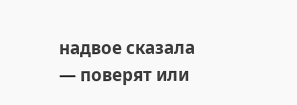надвое сказала — поверят или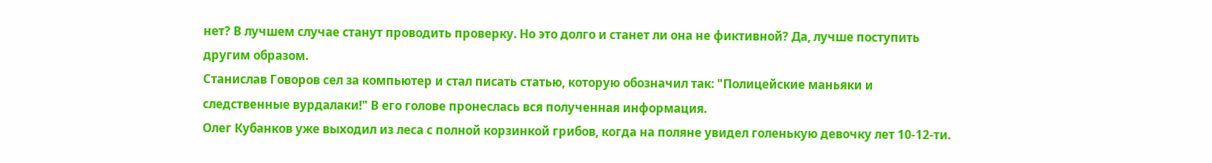нет? В лучшем случае станут проводить проверку. Но это долго и станет ли она не фиктивной? Да, лучше поступить другим образом.
Станислав Говоров сел за компьютер и стал писать статью, которую обозначил так: "Полицейские маньяки и следственные вурдалаки!" В его голове пронеслась вся полученная информация.
Олег Кубанков уже выходил из леса с полной корзинкой грибов, когда на поляне увидел голенькую девочку лет 10-12-ти.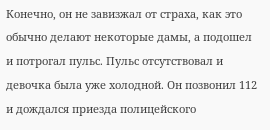Конечно, он не завизжал от страха, как это обычно делают некоторые дамы, а подошел и потрогал пульс. Пульс отсутствовал и девочка была уже холодной. Он позвонил 112 и дождался приезда полицейского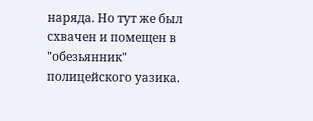наряда. Но тут же был схвачен и помещен в "обезьянник" полицейского уазика.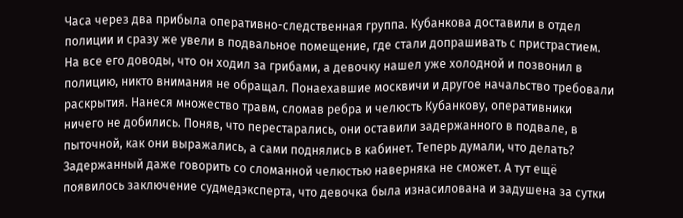Часа через два прибыла оперативно-следственная группа. Кубанкова доставили в отдел полиции и сразу же увели в подвальное помещение, где стали допрашивать с пристрастием. На все его доводы, что он ходил за грибами, а девочку нашел уже холодной и позвонил в полицию, никто внимания не обращал. Понаехавшие москвичи и другое начальство требовали раскрытия. Нанеся множество травм, сломав ребра и челюсть Кубанкову, оперативники ничего не добились. Поняв, что перестарались, они оставили задержанного в подвале, в пыточной, как они выражались, а сами поднялись в кабинет. Теперь думали, что делать? Задержанный даже говорить со сломанной челюстью наверняка не сможет. А тут ещё появилось заключение судмедэксперта, что девочка была изнасилована и задушена за сутки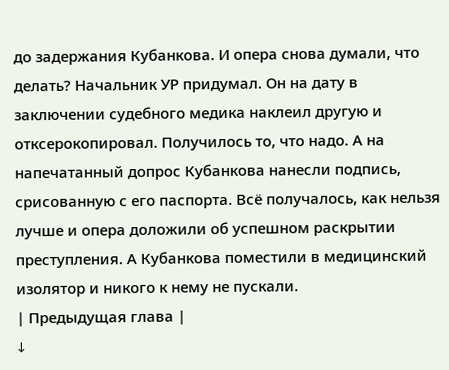до задержания Кубанкова. И опера снова думали, что делать? Начальник УР придумал. Он на дату в заключении судебного медика наклеил другую и отксерокопировал. Получилось то, что надо. А на напечатанный допрос Кубанкова нанесли подпись, срисованную с его паспорта. Всё получалось, как нельзя лучше и опера доложили об успешном раскрытии преступления. А Кубанкова поместили в медицинский изолятор и никого к нему не пускали.
| Предыдущая глава |
↓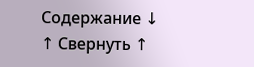Содержание ↓
↑ Свернуть ↑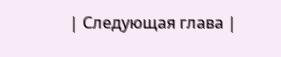| Следующая глава |